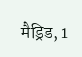मैड्रिड, 1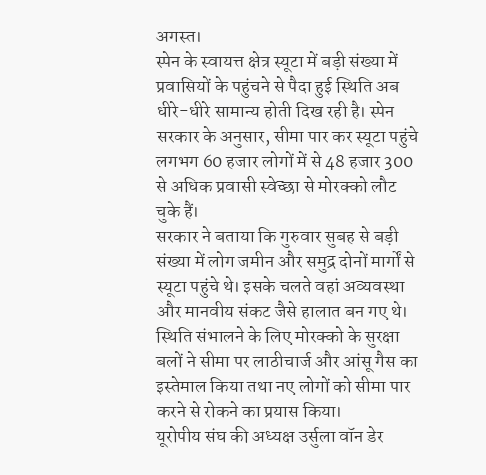अगस्त।
स्पेन के स्वायत्त क्षेत्र स्यूटा में बड़ी संख्या में प्रवासियों के पहुंचने से पैदा हुई स्थिति अब धीरे-धीरे सामान्य होती दिख रही है। स्पेन सरकार के अनुसार, सीमा पार कर स्यूटा पहुंचे लगभग 60 हजार लोगों में से 48 हजार 300 से अधिक प्रवासी स्वेच्छा से मोरक्को लौट चुके हैं।
सरकार ने बताया कि गुरुवार सुबह से बड़ी संख्या में लोग जमीन और समुद्र दोनों मार्गों से स्यूटा पहुंचे थे। इसके चलते वहां अव्यवस्था और मानवीय संकट जैसे हालात बन गए थे। स्थिति संभालने के लिए मोरक्को के सुरक्षा बलों ने सीमा पर लाठीचार्ज और आंसू गैस का इस्तेमाल किया तथा नए लोगों को सीमा पार करने से रोकने का प्रयास किया।
यूरोपीय संघ की अध्यक्ष उर्सुला वॉन डेर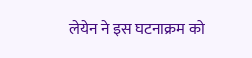लेयेन ने इस घटनाक्रम को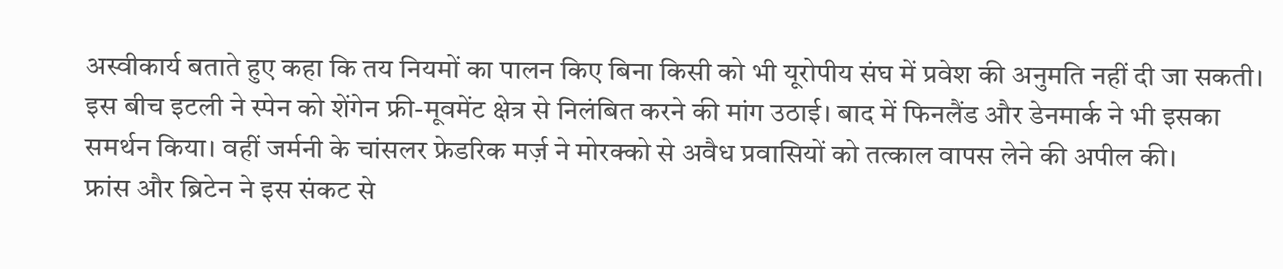अस्वीकार्य बताते हुए कहा कि तय नियमों का पालन किए बिना किसी को भी यूरोपीय संघ में प्रवेश की अनुमति नहीं दी जा सकती।
इस बीच इटली ने स्पेन को शेंगेन फ्री-मूवमेंट क्षेत्र से निलंबित करने की मांग उठाई। बाद में फिनलैंड और डेनमार्क ने भी इसका समर्थन किया। वहीं जर्मनी के चांसलर फ्रेडरिक मर्ज़ ने मोरक्को से अवैध प्रवासियों को तत्काल वापस लेने की अपील की।
फ्रांस और ब्रिटेन ने इस संकट से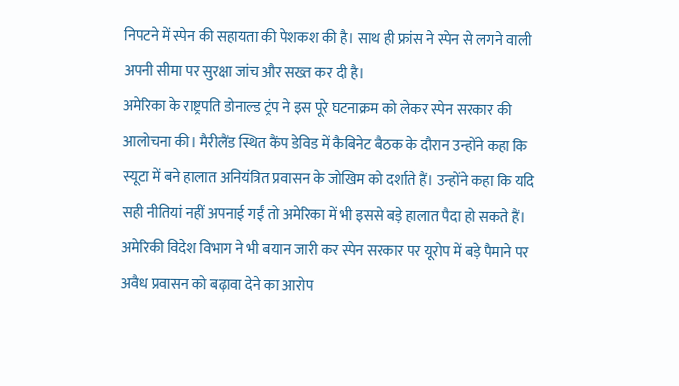निपटने में स्पेन की सहायता की पेशकश की है। साथ ही फ्रांस ने स्पेन से लगने वाली अपनी सीमा पर सुरक्षा जांच और सख्त कर दी है।
अमेरिका के राष्ट्रपति डोनाल्ड ट्रंप ने इस पूरे घटनाक्रम को लेकर स्पेन सरकार की आलोचना की। मैरीलैंड स्थित कैंप डेविड में कैबिनेट बैठक के दौरान उन्होंने कहा कि स्यूटा में बने हालात अनियंत्रित प्रवासन के जोखिम को दर्शाते हैं। उन्होंने कहा कि यदि सही नीतियां नहीं अपनाई गईं तो अमेरिका में भी इससे बड़े हालात पैदा हो सकते हैं।
अमेरिकी विदेश विभाग ने भी बयान जारी कर स्पेन सरकार पर यूरोप में बड़े पैमाने पर अवैध प्रवासन को बढ़ावा देने का आरोप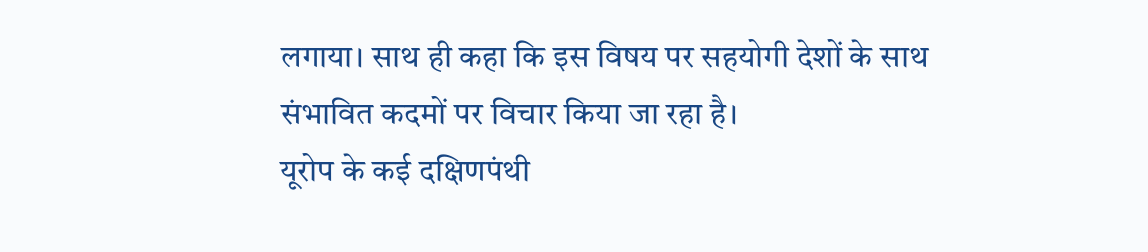लगाया। साथ ही कहा कि इस विषय पर सहयोगी देशों के साथ संभावित कदमों पर विचार किया जा रहा है।
यूरोप के कई दक्षिणपंथी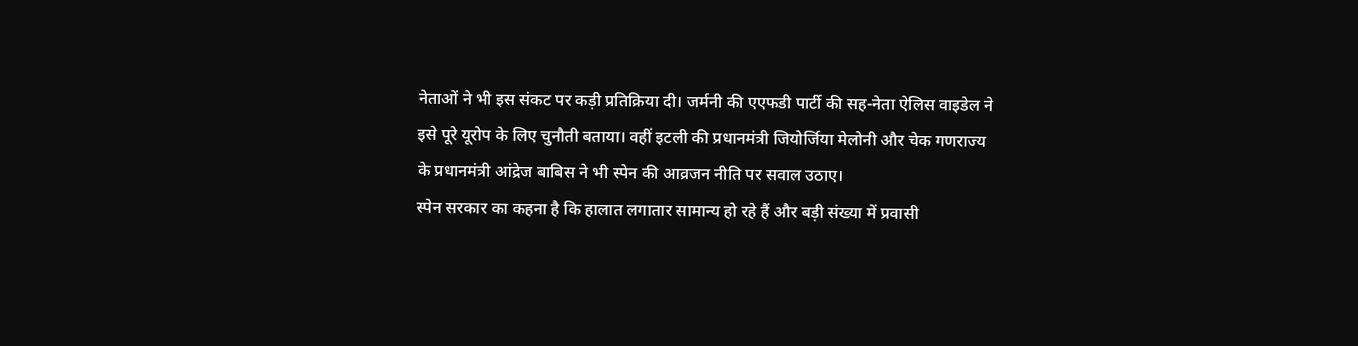नेताओं ने भी इस संकट पर कड़ी प्रतिक्रिया दी। जर्मनी की एएफडी पार्टी की सह-नेता ऐलिस वाइडेल ने इसे पूरे यूरोप के लिए चुनौती बताया। वहीं इटली की प्रधानमंत्री जियोर्जिया मेलोनी और चेक गणराज्य के प्रधानमंत्री आंद्रेज बाबिस ने भी स्पेन की आव्रजन नीति पर सवाल उठाए।
स्पेन सरकार का कहना है कि हालात लगातार सामान्य हो रहे हैं और बड़ी संख्या में प्रवासी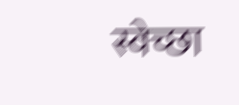स्वेच्छा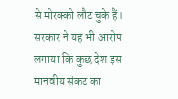से मोरक्को लौट चुके हैं। सरकार ने यह भी आरोप लगाया कि कुछ देश इस मानवीय संकट का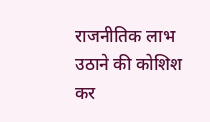राजनीतिक लाभ उठाने की कोशिश कर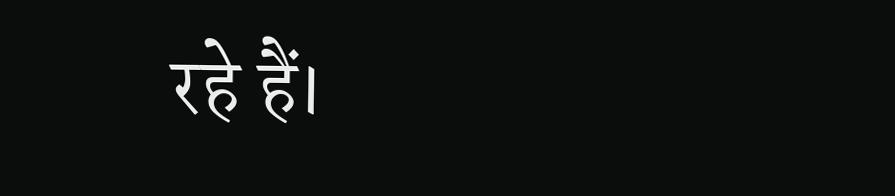रहे हैं।